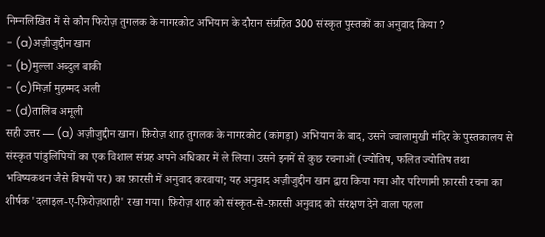निम्नलिखित में से कौन फिरोज़ तुगलक के नागरकोट अभियान के दौरान संग्रहित 300 संस्कृत पुस्तकों का अनुवाद किया ?
- (a)अज़ीजुद्दीन खान
- (b)मुल्ला अब्दुल बाकी
- (c)मिर्ज़ा मुहम्मद अली
- (d)तालिब अमूली
सही उत्तर — (a) अज़ीजुद्दीन खान। फ़िरोज़ शाह तुगलक के नागरकोट (कांगड़ा) अभियान के बाद, उसने ज्वालामुखी मंदिर के पुस्तकालय से संस्कृत पांडुलिपियों का एक विशाल संग्रह अपने अधिकार में ले लिया। उसने इनमें से कुछ रचनाओं (ज्योतिष, फलित ज्योतिष तथा भविष्यकथन जैसे विषयों पर) का फ़ारसी में अनुवाद करवाया; यह अनुवाद अज़ीजुद्दीन खान द्वारा किया गया और परिणामी फ़ारसी रचना का शीर्षक 'दलाइल-ए-फ़िरोज़शाही' रखा गया। फ़िरोज़ शाह को संस्कृत-से-फ़ारसी अनुवाद को संरक्षण देने वाला पहला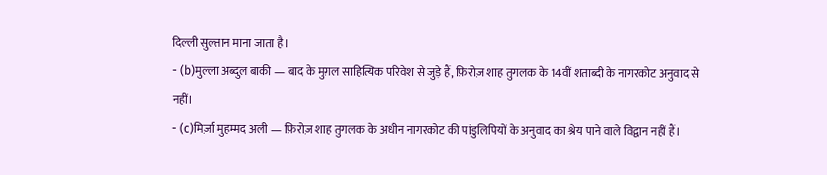दिल्ली सुल्तान माना जाता है।
- (b)मुल्ला अब्दुल बाकी — बाद के मुग़ल साहित्यिक परिवेश से जुड़े हैं, फ़िरोज़ शाह तुगलक के 14वीं शताब्दी के नागरकोट अनुवाद से नहीं।
- (c)मिर्ज़ा मुहम्मद अली — फ़िरोज़ शाह तुगलक के अधीन नागरकोट की पांडुलिपियों के अनुवाद का श्रेय पाने वाले विद्वान नहीं हैं।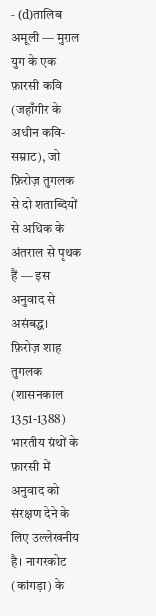- (d)तालिब अमूली — मुग़ल युग के एक फ़ारसी कवि (जहाँगीर के अधीन कवि-सम्राट), जो फ़िरोज़ तुगलक से दो शताब्दियों से अधिक के अंतराल से पृथक हैं — इस अनुवाद से असंबद्ध।
फ़िरोज़ शाह तुगलक (शासनकाल 1351-1388) भारतीय ग्रंथों के फ़ारसी में अनुवाद को संरक्षण देने के लिए उल्लेखनीय है। नागरकोट (कांगड़ा) के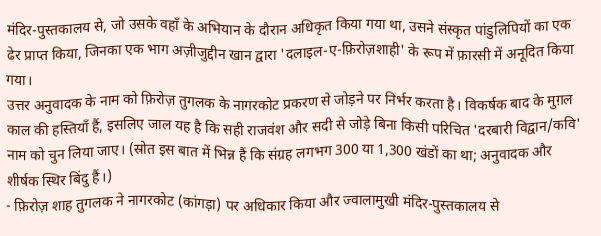मंदिर-पुस्तकालय से, जो उसके वहाँ के अभियान के दौरान अधिकृत किया गया था, उसने संस्कृत पांडुलिपियों का एक ढेर प्राप्त किया, जिनका एक भाग अज़ीजुद्दीन खान द्वारा 'दलाइल-ए-फ़िरोज़शाही' के रूप में फ़ारसी में अनूदित किया गया।
उत्तर अनुवादक के नाम को फ़िरोज़ तुगलक के नागरकोट प्रकरण से जोड़ने पर निर्भर करता है। विकर्षक बाद के मुग़ल काल की हस्तियाँ हैं, इसलिए जाल यह है कि सही राजवंश और सदी से जोड़े बिना किसी परिचित 'दरबारी विद्वान/कवि' नाम को चुन लिया जाए। (स्रोत इस बात में भिन्न हैं कि संग्रह लगभग 300 या 1,300 खंडों का था; अनुवादक और शीर्षक स्थिर बिंदु हैं।)
- फ़िरोज़ शाह तुगलक ने नागरकोट (कांगड़ा) पर अधिकार किया और ज्वालामुखी मंदिर-पुस्तकालय से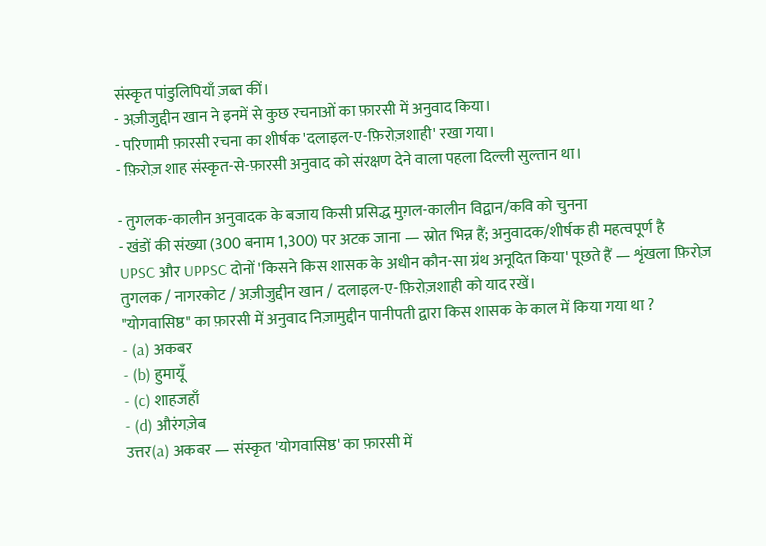संस्कृत पांडुलिपियाँ ज़ब्त कीं।
- अज़ीजुद्दीन खान ने इनमें से कुछ रचनाओं का फ़ारसी में अनुवाद किया।
- परिणामी फ़ारसी रचना का शीर्षक 'दलाइल-ए-फ़िरोज़शाही' रखा गया।
- फ़िरोज़ शाह संस्कृत-से-फ़ारसी अनुवाद को संरक्षण देने वाला पहला दिल्ली सुल्तान था।

- तुगलक-कालीन अनुवादक के बजाय किसी प्रसिद्ध मुग़ल-कालीन विद्वान/कवि को चुनना
- खंडों की संख्या (300 बनाम 1,300) पर अटक जाना — स्रोत भिन्न हैं; अनुवादक/शीर्षक ही महत्वपूर्ण है
UPSC और UPPSC दोनों 'किसने किस शासक के अधीन कौन-सा ग्रंथ अनूदित किया' पूछते हैं — शृंखला फ़िरोज़ तुगलक / नागरकोट / अज़ीजुद्दीन खान / दलाइल-ए-फ़िरोज़शाही को याद रखें।
"योगवासिष्ठ" का फ़ारसी में अनुवाद निज़ामुद्दीन पानीपती द्वारा किस शासक के काल में किया गया था ?
- (a) अकबर
- (b) हुमायूँ
- (c) शाहजहाँ
- (d) औरंगज़ेब
उत्तर(a) अकबर — संस्कृत 'योगवासिष्ठ' का फ़ारसी में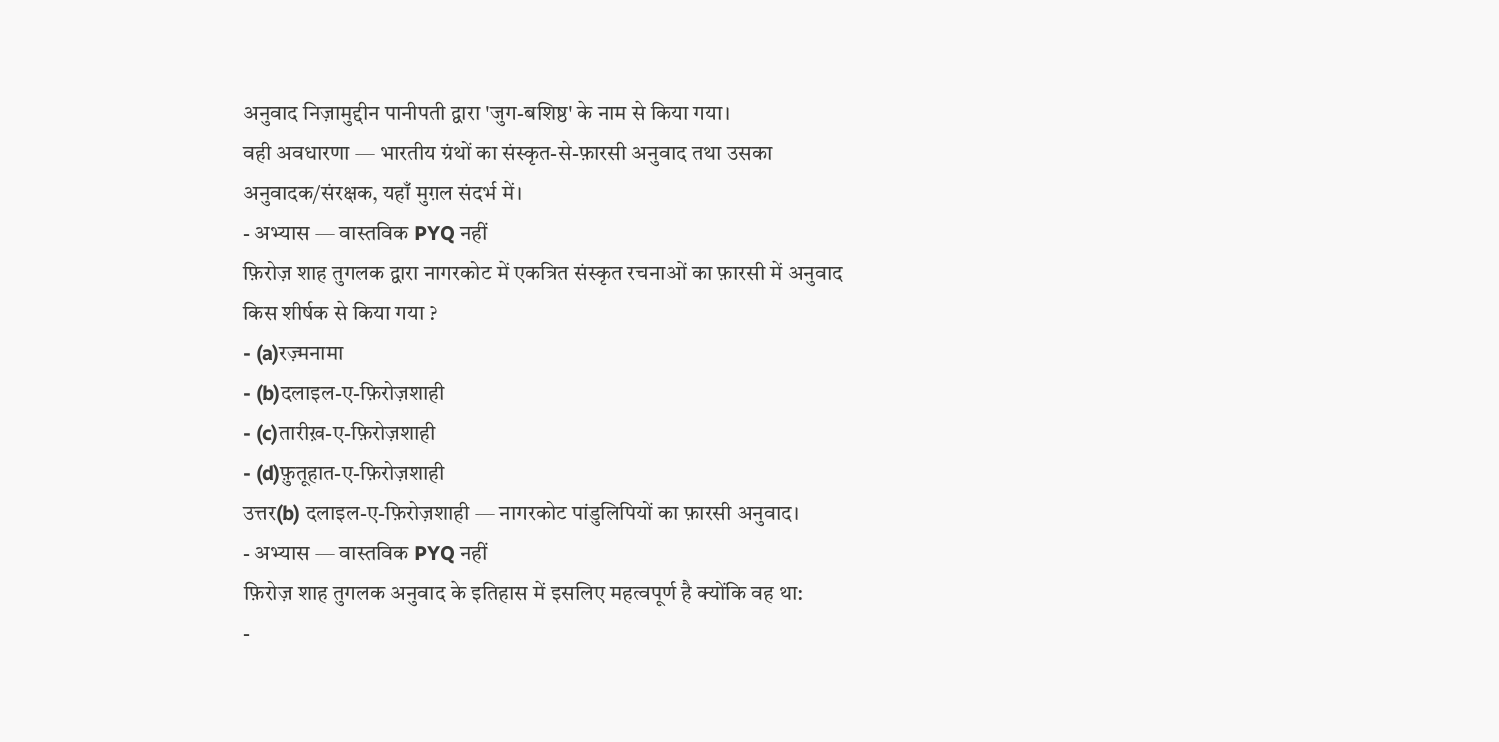अनुवाद निज़ामुद्दीन पानीपती द्वारा 'जुग-बशिष्ठ' के नाम से किया गया।
वही अवधारणा — भारतीय ग्रंथों का संस्कृत-से-फ़ारसी अनुवाद तथा उसका अनुवादक/संरक्षक, यहाँ मुग़ल संदर्भ में।
- अभ्यास — वास्तविक PYQ नहीं
फ़िरोज़ शाह तुगलक द्वारा नागरकोट में एकत्रित संस्कृत रचनाओं का फ़ारसी में अनुवाद किस शीर्षक से किया गया ?
- (a)रज़्मनामा
- (b)दलाइल-ए-फ़िरोज़शाही
- (c)तारीख़-ए-फ़िरोज़शाही
- (d)फ़ुतूहात-ए-फ़िरोज़शाही
उत्तर(b) दलाइल-ए-फ़िरोज़शाही — नागरकोट पांडुलिपियों का फ़ारसी अनुवाद।
- अभ्यास — वास्तविक PYQ नहीं
फ़िरोज़ शाह तुगलक अनुवाद के इतिहास में इसलिए महत्वपूर्ण है क्योंकि वह था:
-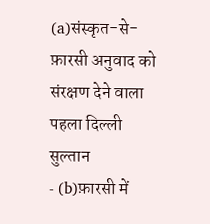(a)संस्कृत-से-फ़ारसी अनुवाद को संरक्षण देने वाला पहला दिल्ली सुल्तान
- (b)फ़ारसी में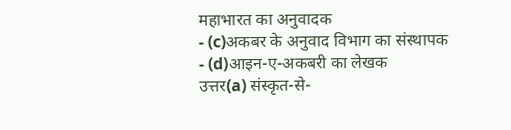महाभारत का अनुवादक
- (c)अकबर के अनुवाद विभाग का संस्थापक
- (d)आइन-ए-अकबरी का लेखक
उत्तर(a) संस्कृत-से-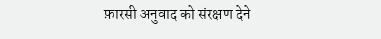फ़ारसी अनुवाद को संरक्षण देने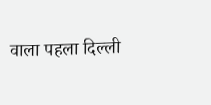वाला पहला दिल्ली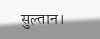सुल्तान।